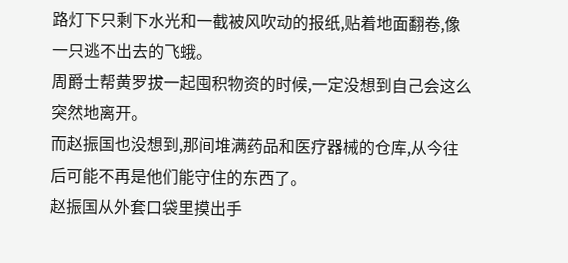路灯下只剩下水光和一截被风吹动的报纸,贴着地面翻卷,像一只逃不出去的飞蛾。
周爵士帮黄罗拔一起囤积物资的时候,一定没想到自己会这么突然地离开。
而赵振国也没想到,那间堆满药品和医疗器械的仓库,从今往后可能不再是他们能守住的东西了。
赵振国从外套口袋里摸出手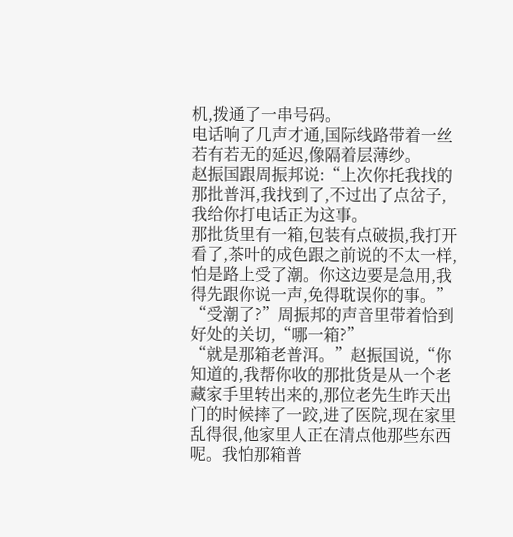机,拨通了一串号码。
电话响了几声才通,国际线路带着一丝若有若无的延迟,像隔着层薄纱。
赵振国跟周振邦说:“上次你托我找的那批普洱,我找到了,不过出了点岔子,我给你打电话正为这事。
那批货里有一箱,包装有点破损,我打开看了,茶叶的成色跟之前说的不太一样,怕是路上受了潮。你这边要是急用,我得先跟你说一声,免得耽误你的事。”
“受潮了?”周振邦的声音里带着恰到好处的关切,“哪一箱?”
“就是那箱老普洱。”赵振国说,“你知道的,我帮你收的那批货是从一个老藏家手里转出来的,那位老先生昨天出门的时候摔了一跤,进了医院,现在家里乱得很,他家里人正在清点他那些东西呢。我怕那箱普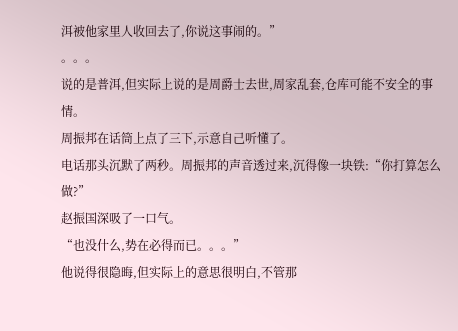洱被他家里人收回去了,你说这事闹的。”
。。。
说的是普洱,但实际上说的是周爵士去世,周家乱套,仓库可能不安全的事情。
周振邦在话筒上点了三下,示意自己听懂了。
电话那头沉默了两秒。周振邦的声音透过来,沉得像一块铁:“你打算怎么做?”
赵振国深吸了一口气。
“也没什么,势在必得而已。。。”
他说得很隐晦,但实际上的意思很明白,不管那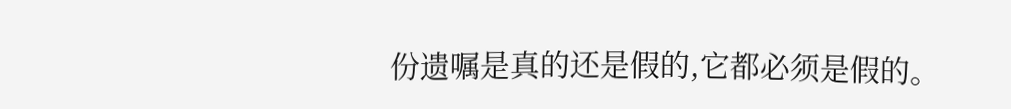份遗嘱是真的还是假的,它都必须是假的。